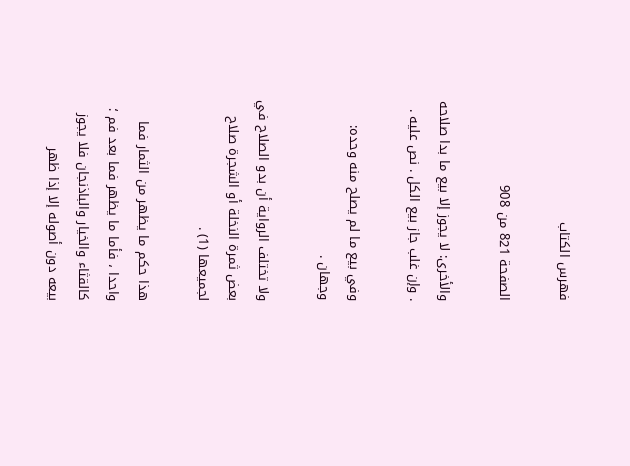فهرس الكتاب

الصفحة 821 من 908

والأخرى: لا يجوز إلا بيع ما بدا صلاحه . وإن غلب جاز بيع الكل . نص عليه .

وفي بيع ما لم يصلح منه وحده: وجهان .

ولا تختلف الرواية أن بدو الصلاح في بعض ثمرة النخلة أو الشجرة صلاح لجميعها (1) .

هذا حكم ما يظهر من الثمار فما واحدا ، فأما ما يظهر فما بعد فم ؛ كالقثاء والخيار والباذنجان فلا يجوز بيعه دون أصوله إلا إذا ظهر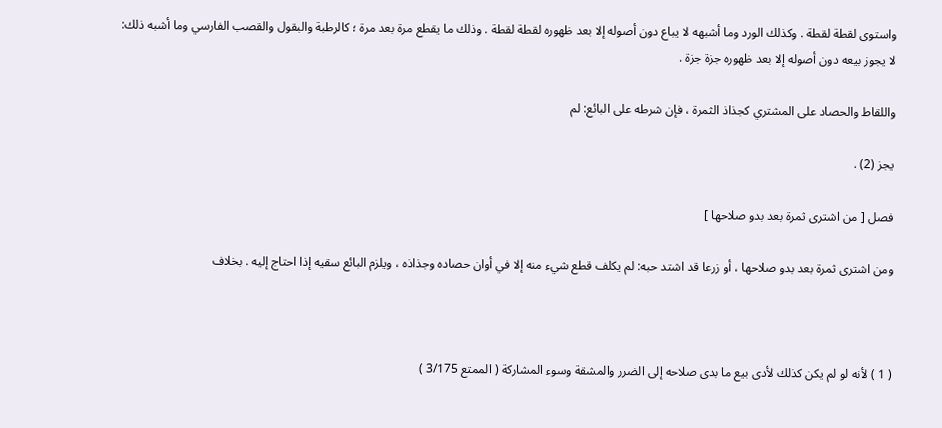واستوى لقطة لقطة . وكذلك الورد وما أشبهه لا يباع دون أصوله إلا بعد ظهوره لقطة لقطة . وذلك ما يقطع مرة بعد مرة ؛ كالرطبة والبقول والقصب الفارسي وما أشبه ذلك: لا يجوز بيعه دون أصوله إلا بعد ظهوره جزة جزة .

واللقاط والحصاد على المشتري كجذاذ الثمرة ، فإن شرطه على البائع: لم

يجز (2) .

فصل [ من اشترى ثمرة بعد بدو صلاحها ]

ومن اشترى ثمرة بعد بدو صلاحها ، أو زرعا قد اشتد حبه: لم يكلف قطع شيء منه إلا في أوان حصاده وجذاذه ، ويلزم البائع سقيه إذا احتاج إليه . بخلاف



( 1 ) لأنه لو لم يكن كذلك لأدى بيع ما بدى صلاحه إلى الضرر والمشقة وسوء المشاركة ( الممتع 3/175 )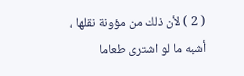( 2 ) لأن ذلك من مؤونة نقلها ، أشبه ما لو اشترى طعاما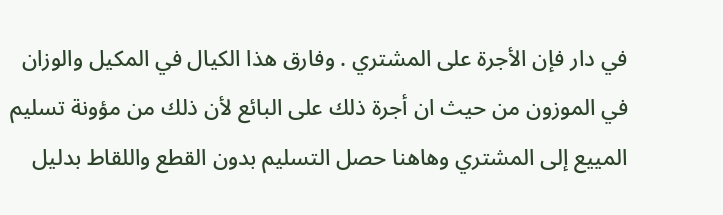في دار فإن الأجرة على المشتري . وفارق هذا الكيال في المكيل والوزان في الموزون من حيث ان أجرة ذلك على البائع لأن ذلك من مؤونة تسليم المييع إلى المشتري وهاهنا حصل التسليم بدون القطع واللقاط بدليل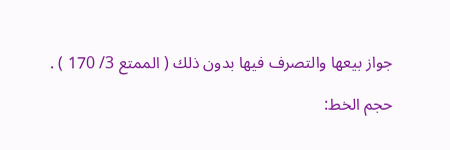جواز بيعها والتصرف فيها بدون ذلك ( الممتع 3/ 170 ) .

حجم الخط: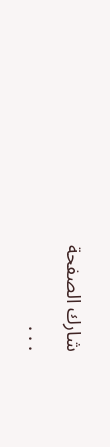شارك الصفحة
. . .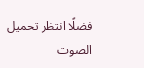فضلًا انتظر تحميل الصوت